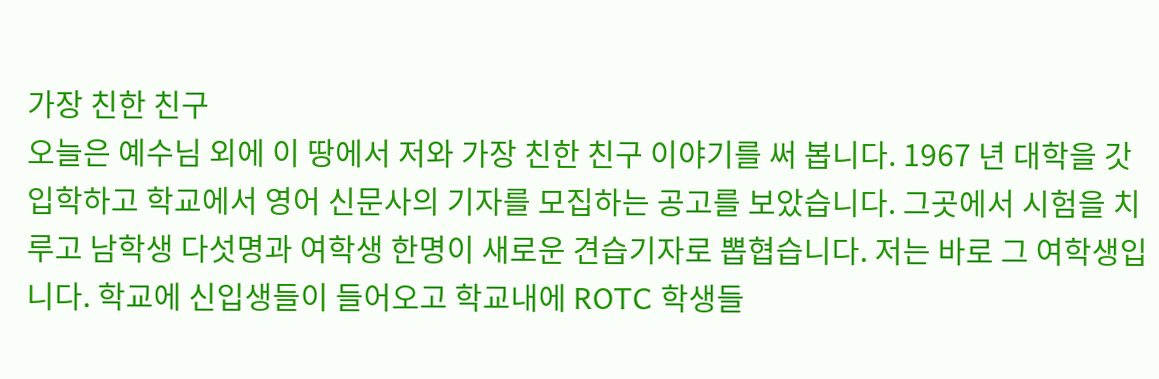가장 친한 친구
오늘은 예수님 외에 이 땅에서 저와 가장 친한 친구 이야기를 써 봅니다. 1967 년 대학을 갓 입학하고 학교에서 영어 신문사의 기자를 모집하는 공고를 보았습니다. 그곳에서 시험을 치루고 남학생 다섯명과 여학생 한명이 새로운 견습기자로 뽑협습니다. 저는 바로 그 여학생입니다. 학교에 신입생들이 들어오고 학교내에 ROTC 학생들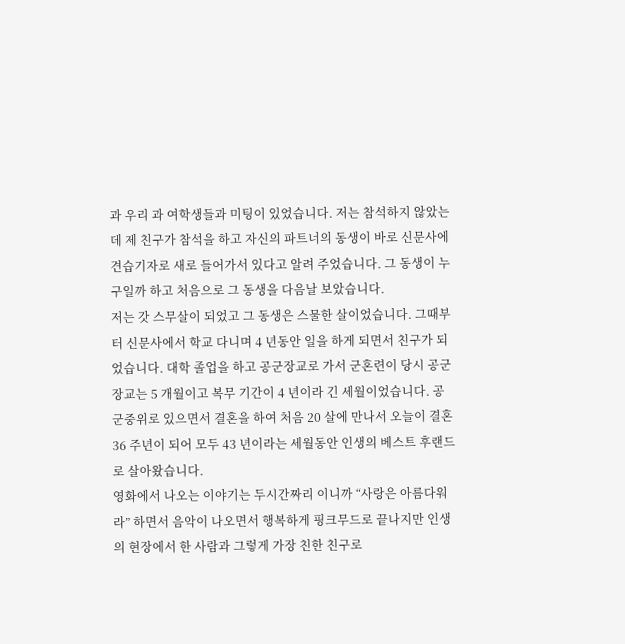과 우리 과 여학생들과 미팅이 있었습니다. 저는 참석하지 않았는데 제 친구가 참석을 하고 자신의 파트너의 동생이 바로 신문사에 견습기자로 새로 들어가서 있다고 알려 주었습니다. 그 동생이 누구일까 하고 처음으로 그 동생을 다음날 보았습니다.
저는 갓 스무살이 되었고 그 동생은 스물한 살이었습니다. 그때부터 신문사에서 학교 다니며 4 년동안 일을 하게 되면서 친구가 되었습니다. 대학 졸업을 하고 공군장교로 가서 군혼련이 당시 공군장교는 5 개월이고 복무 기간이 4 년이라 긴 세월이었습니다. 공군중위로 있으면서 결혼을 하여 처음 20 살에 만나서 오늘이 결혼 36 주년이 되어 모두 43 년이라는 세월동안 인생의 베스트 후랜드로 살아왔습니다.
영화에서 나오는 이야기는 두시간짜리 이니까 “사랑은 아름다워라” 하면서 음악이 나오면서 행복하게 핑크무드로 끝나지만 인생의 현장에서 한 사람과 그렇게 가장 친한 친구로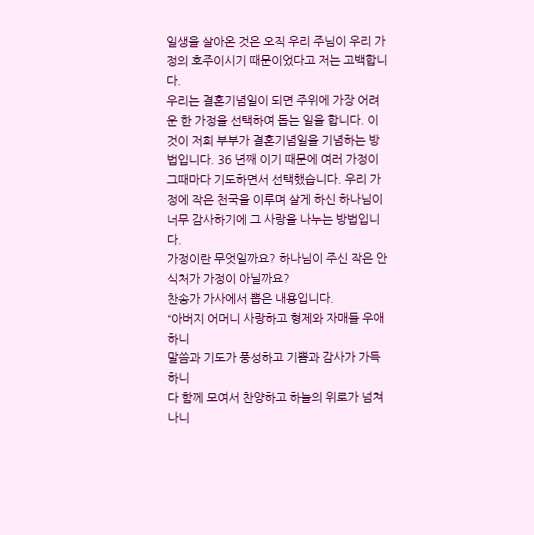일생을 살아온 것은 오직 우리 주님이 우리 가정의 호주이시기 때문이었다고 저는 고백합니다.
우리는 결혼기념일이 되면 주위에 가장 어려운 한 가정을 선택하여 돕는 일을 합니다. 이것이 저희 부부가 결혼기념일을 기념하는 방법입니다. 36 년째 이기 때문에 여러 가정이 그때마다 기도하면서 선택했습니다. 우리 가정에 작은 천국을 이루며 살게 하신 하나님이 너무 감사하기에 그 사랑을 나누는 방법입니다.
가정이란 무엇일까요? 하나님이 주신 작은 안식처가 가정이 아닐까요?
찬송가 가사에서 뽑은 내용입니다.
“아버지 어머니 사랑하고 형제와 자매들 우애하니
말씀과 기도가 풍성하고 기쁨과 감사가 가득하니
다 함께 모여서 찬양하고 하늘의 위로가 넘쳐나니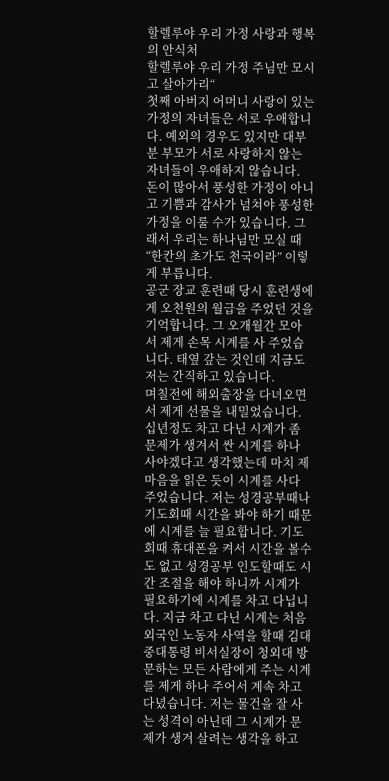할렐루야 우리 가정 사랑과 행복의 안식처
할렐루야 우리 가정 주님만 모시고 살아가리“
첫째 아버지 어머니 사랑이 있는 가정의 자녀들은 서로 우애합니다. 예외의 경우도 있지만 대부분 부모가 서로 사랑하지 않는 자녀들이 우애하지 않습니다. 돈이 많아서 풍성한 가정이 아니고 기쁨과 감사가 넘쳐야 풍성한 가정을 이룰 수가 있습니다. 그래서 우리는 하나님만 모실 때 “한칸의 초가도 천국이라” 이렇게 부릅니다.
공군 장교 훈련때 당시 훈련생에게 오천원의 월급을 주었던 것을 기억합니다. 그 오개월간 모아서 제게 손목 시계를 사 주었습니다. 태옆 갚는 것인데 지금도 저는 간직하고 있습니다.
며칠전에 해외출장을 다녀오면서 제게 선물을 내밀었습니다. 십년정도 차고 다닌 시계가 좀 문제가 생겨서 싼 시계를 하나 사야겠다고 생각했는데 마치 제 마음을 읽은 듯이 시계를 사다 주었습니다. 저는 성경공부때나 기도회때 시간을 봐야 하기 때문에 시계를 늘 필요합니다. 기도회때 휴대폰을 켜서 시간을 볼수도 없고 성경공부 인도할때도 시간 조절을 해야 하니까 시계가 필요하기에 시계를 차고 다닙니다. 지금 차고 다닌 시계는 처음 외국인 노동자 사역을 할때 김대중대통령 비서실장이 청외대 방문하는 모든 사람에게 주는 시계를 제게 하나 주어서 계속 차고 다녔습니다. 저는 물건을 잘 사는 성격이 아닌데 그 시계가 문제가 생겨 살려는 생각을 하고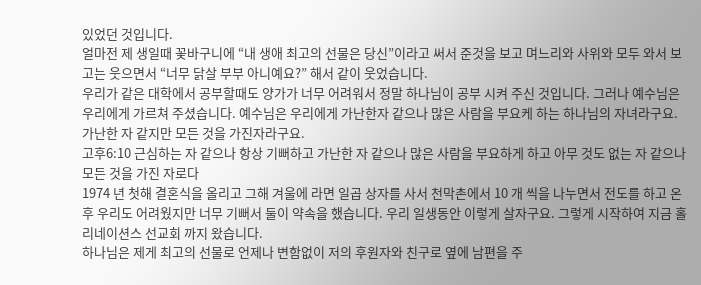있었던 것입니다.
얼마전 제 생일때 꽃바구니에 “내 생애 최고의 선물은 당신”이라고 써서 준것을 보고 며느리와 사위와 모두 와서 보고는 웃으면서 “너무 닭살 부부 아니예요?” 해서 같이 웃었습니다.
우리가 같은 대학에서 공부할때도 양가가 너무 어려워서 정말 하나님이 공부 시켜 주신 것입니다. 그러나 예수님은 우리에게 가르쳐 주셨습니다. 예수님은 우리에게 가난한자 같으나 많은 사람을 부요케 하는 하나님의 자녀라구요. 가난한 자 같지만 모든 것을 가진자라구요.
고후6:10 근심하는 자 같으나 항상 기뻐하고 가난한 자 같으나 많은 사람을 부요하게 하고 아무 것도 없는 자 같으나 모든 것을 가진 자로다
1974 년 첫해 결혼식을 올리고 그해 겨울에 라면 일곱 상자를 사서 천막촌에서 10 개 씩을 나누면서 전도를 하고 온후 우리도 어려웠지만 너무 기뻐서 둘이 약속을 했습니다. 우리 일생동안 이렇게 살자구요. 그렇게 시작하여 지금 홀리네이션스 선교회 까지 왔습니다.
하나님은 제게 최고의 선물로 언제나 변함없이 저의 후원자와 친구로 옆에 남편을 주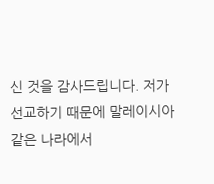신 것을 감사드립니다. 저가 선교하기 때문에 말레이시아 같은 나라에서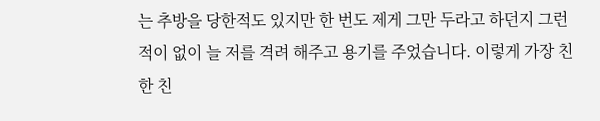는 추방을 당한적도 있지만 한 번도 제게 그만 두라고 하던지 그런 적이 없이 늘 저를 격려 해주고 용기를 주었습니다. 이렇게 가장 친한 친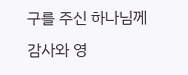구를 주신 하나님께 감사와 영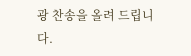광 찬송을 올려 드립니다.